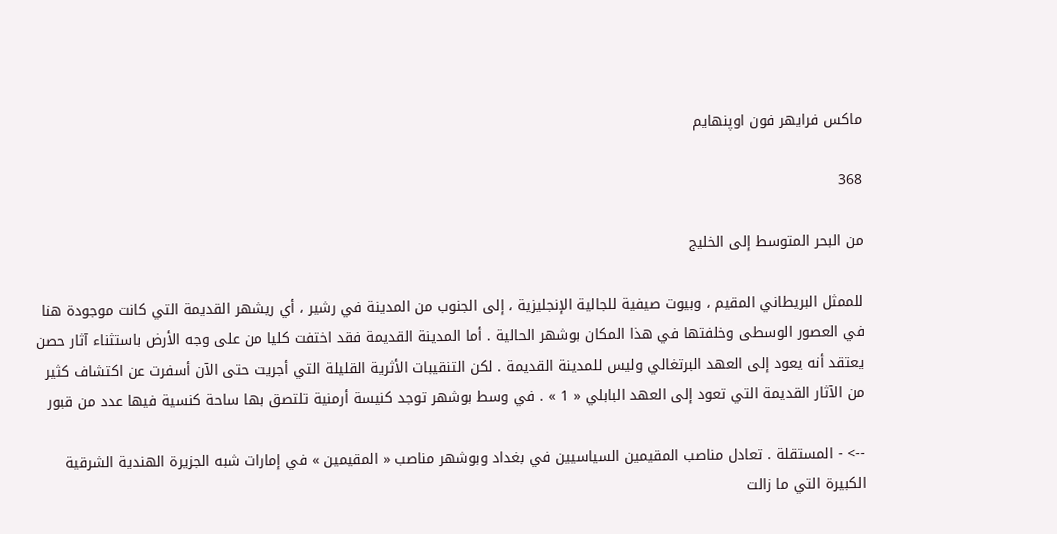ماكس فرايهر فون اوپنهايم

368

من البحر المتوسط إلى الخليج

للممثل البريطاني المقيم ، وبيوت صيفية للجالية الإنجليزية ، إلى الجنوب من المدينة في رشير ، أي ريشهر القديمة التي كانت موجودة هنا في العصور الوسطى وخلفتها في هذا المكان بوشهر الحالية . أما المدينة القديمة فقد اختفت كليا من على وجه الأرض باستثناء آثار حصن يعتقد أنه يعود إلى العهد البرتغالي وليس للمدينة القديمة . لكن التنقيبات الأثرية القليلة التي أجريت حتى الآن أسفرت عن اكتشاف كثير من الآثار القديمة التي تعود إلى العهد البابلي « 1 » . في وسط بوشهر توجد كنيسة أرمنية تلتصق بها ساحة كنسية فيها عدد من قبور

--> - المستقلة . تعادل مناصب المقيمين السياسيين في بغداد وبوشهر مناصب « المقيمين » في إمارات شبه الجزيرة الهندية الشرقية الكبيرة التي ما زالت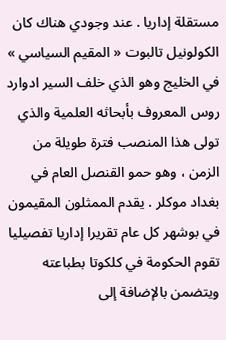مستقلة إداريا . عند وجودي هناك كان الكولونيل تالبوت « المقيم السياسي » في الخليج وهو الذي خلف السير ادوارد روس المعروف بأبحاثه العلمية والذي تولى هذا المنصب فترة طويلة من الزمن ، وهو حمو القنصل العام في بغداد موكلر . يقدم الممثلون المقيمون في بوشهر كل عام تقريرا إداريا تفصيليا تقوم الحكومة في كلكوتا بطباعته ويتضمن بالإضافة إلى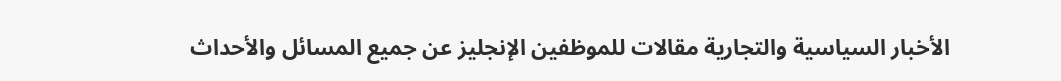الأخبار السياسية والتجارية مقالات للموظفين الإنجليز عن جميع المسائل والأحداث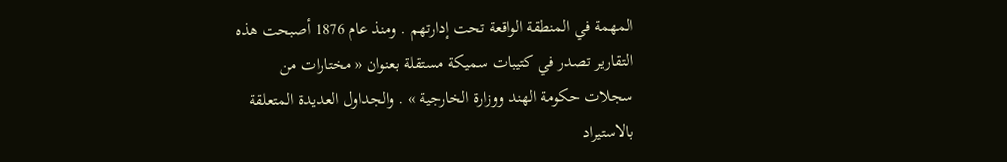المهمة في المنطقة الواقعة تحت إدارتهم . ومنذ عام 1876 أصبحت هذه التقارير تصدر في كتيبات سميكة مستقلة بعنوان « مختارات من سجلات حكومة الهند ووزارة الخارجية » . والجداول العديدة المتعلقة بالاستيراد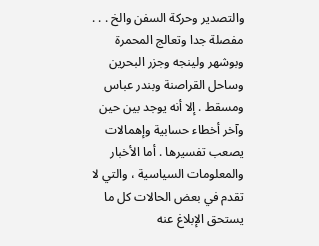والتصدير وحركة السفن والخ . . . مفصلة جدا وتعالج المحمرة وبوشهر ولينجه وجزر البحرين وساحل القراصنة وبندر عباس ومسقط . إلا أنه يوجد بين حين وآخر أخطاء حسابية وإهمالات يصعب تفسيرها . أما الأخبار والمعلومات السياسية ، والتي لا تقدم في بعض الحالات كل ما يستحق الإبلاغ عنه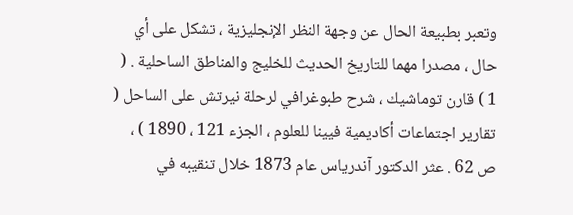وتعبر بطبيعة الحال عن وجهة النظر الإنجليزية ، تشكل على أي حال ، مصدرا مهما للتاريخ الحديث للخليج والمناطق الساحلية . ( 1 ) قارن توماشيك ، شرح طبوغرافي لرحلة نيرتش على الساحل ( تقارير اجتماعات أكاديمية فيينا للعلوم ، الجزء 121 ، 1890 ) ، ص 62 . عثر الدكتور آندرياس عام 1873 خلال تنقيبه في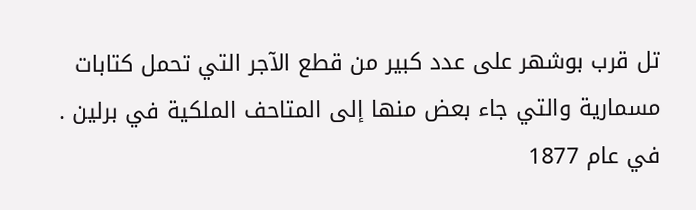تل قرب بوشهر على عدد كبير من قطع الآجر التي تحمل كتابات مسمارية والتي جاء بعض منها إلى المتاحف الملكية في برلين . في عام 1877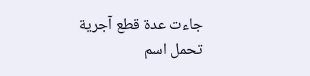جاءت عدة قطع آجرية تحمل اسم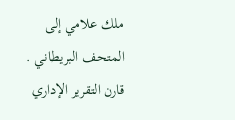ملك علامي إلى المتحف البريطاني . قارن التقرير الإداري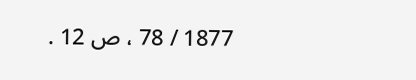1877 / 78 ، ص 12 .